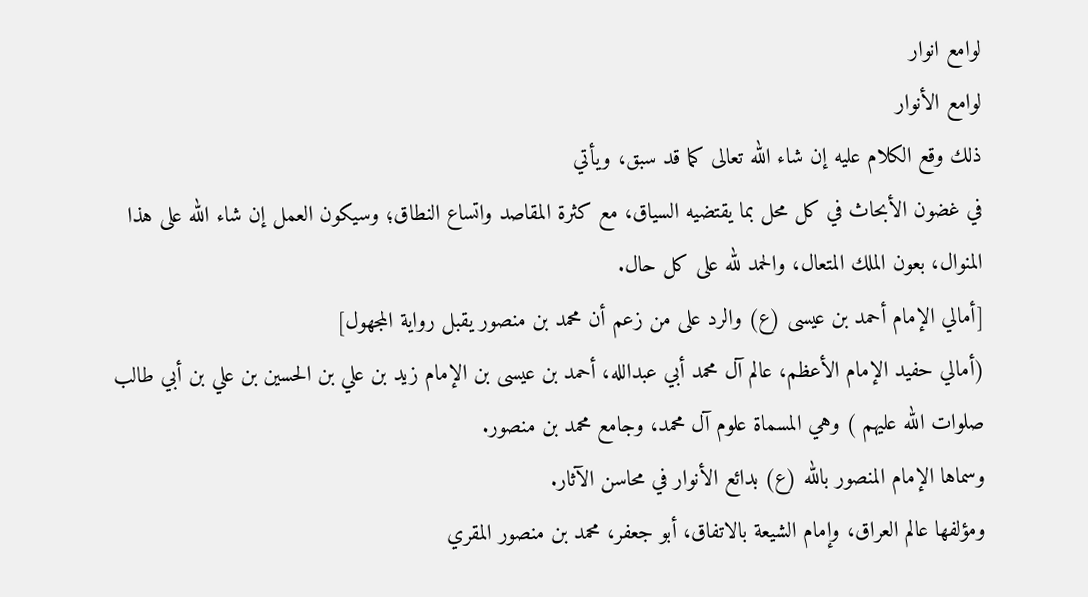لوامع انوار
لوامع الأنوار
ذلك وقع الكلام عليه إن شاء الله تعالى كما قد سبق، ويأتي
في غضون الأبحاث في كل محل بما يقتضيه السياق، مع كثرة المقاصد واتساع النطاق؛ وسيكون العمل إن شاء الله على هذا المنوال، بعون الملك المتعال، والحمد لله على كل حال.
[أمالي الإمام أحمد بن عيسى (ع) والرد على من زعم أن محمد بن منصور يقبل رواية المجهول]
(أمالي حفيد الإمام الأعظم، عالم آل محمد أبي عبدالله، أحمد بن عيسى بن الإمام زيد بن علي بن الحسين بن علي بن أبي طالب صلوات الله عليهم ) وهي المسماة علوم آل محمد، وجامع محمد بن منصور.
وسماها الإمام المنصور بالله (ع) بدائع الأنوار في محاسن الآثار.
ومؤلفها عالم العراق، وإمام الشيعة بالاتفاق، أبو جعفر، محمد بن منصور المقري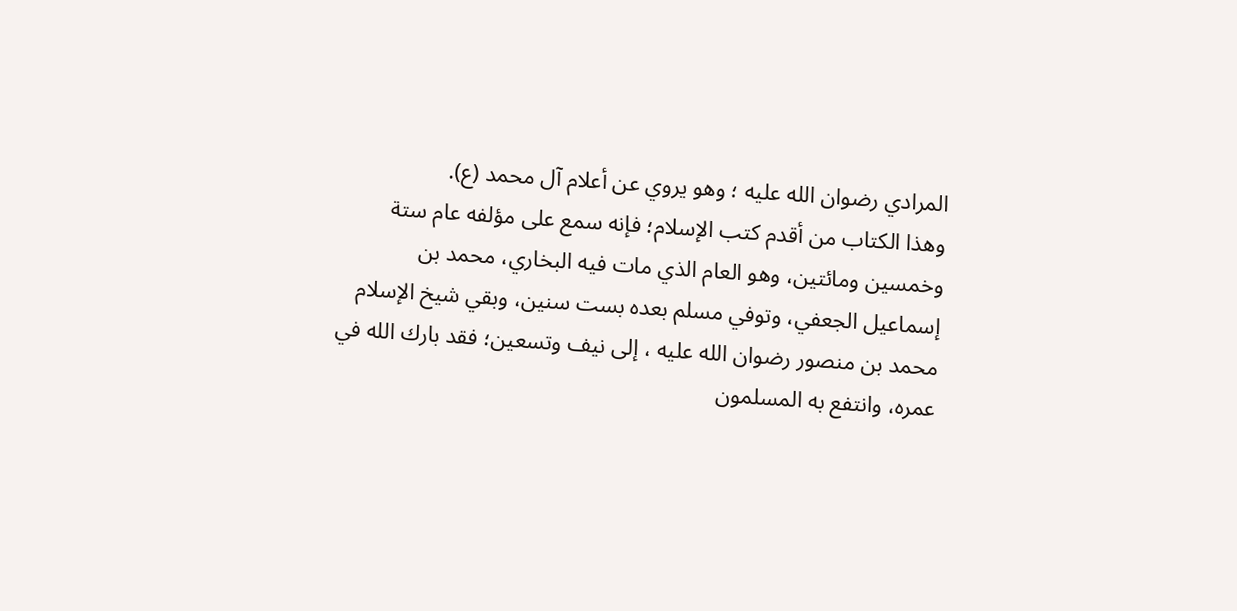المرادي رضوان الله عليه ؛ وهو يروي عن أعلام آل محمد (ع).
وهذا الكتاب من أقدم كتب الإسلام؛ فإنه سمع على مؤلفه عام ستة وخمسين ومائتين، وهو العام الذي مات فيه البخاري، محمد بن إسماعيل الجعفي، وتوفي مسلم بعده بست سنين، وبقي شيخ الإسلام محمد بن منصور رضوان الله عليه ، إلى نيف وتسعين؛ فقد بارك الله في عمره، وانتفع به المسلمون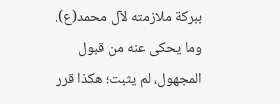ببركة ملازمته لآل محمد(ع).
وما يحكى عنه من قبول المجهول، لم يثبت؛ هكذا قرر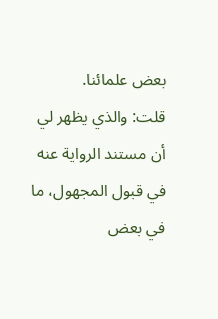بعض علمائنا.
قلت: والذي يظهر لي أن مستند الرواية عنه في قبول المجهول، ما في بعض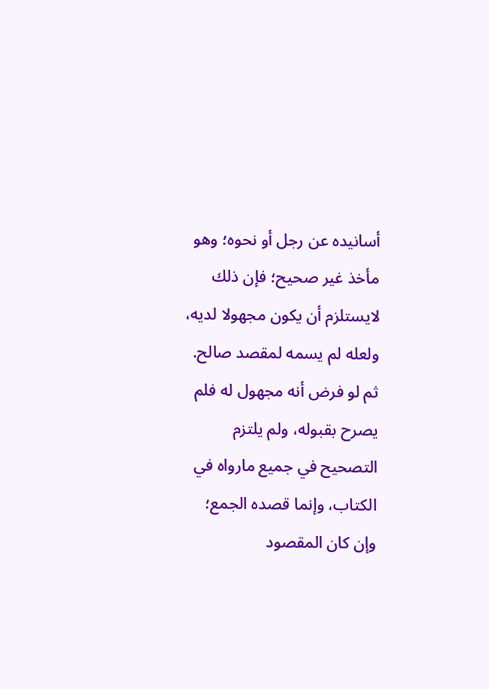أسانيده عن رجل أو نحوه؛ وهو مأخذ غير صحيح؛ فإن ذلك لايستلزم أن يكون مجهولا لديه، ولعله لم يسمه لمقصد صالح.
ثم لو فرض أنه مجهول له فلم يصرح بقبوله، ولم يلتزم التصحيح في جميع مارواه في الكتاب، وإنما قصده الجمع؛ وإن كان المقصود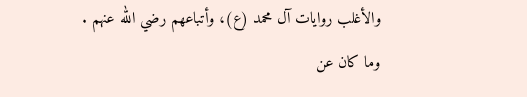والأغلب روايات آل محمد (ع)، وأتباعهم رضي الله عنهم .
وما كان عن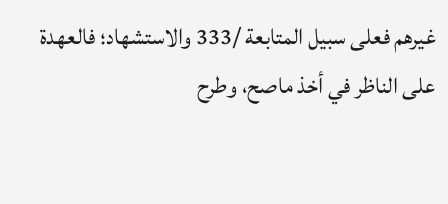غيرهم فعلى سبيل المتابعة /333 والاستشهاد؛ فالعهدة على الناظر في أخذ ماصح، وطرح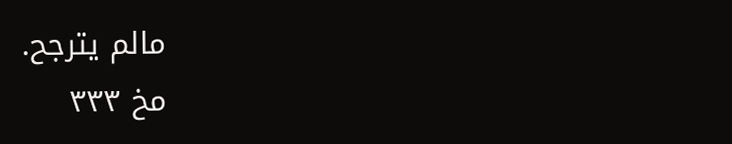مالم يترجح.
مخ ۳۳۳